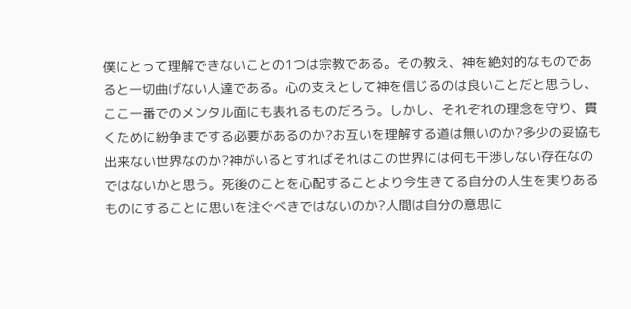僕にとって理解できないことの1つは宗教である。その教え、神を絶対的なものであると一切曲げない人達である。心の支えとして神を信じるのは良いことだと思うし、ここ一番でのメンタル面にも表れるものだろう。しかし、それぞれの理念を守り、貫くために紛争までする必要があるのか?お互いを理解する道は無いのか?多少の妥協も出来ない世界なのか?神がいるとすればそれはこの世界には何も干渉しない存在なのではないかと思う。死後のことを心配することより今生きてる自分の人生を実りあるものにすることに思いを注ぐべきではないのか?人間は自分の意思に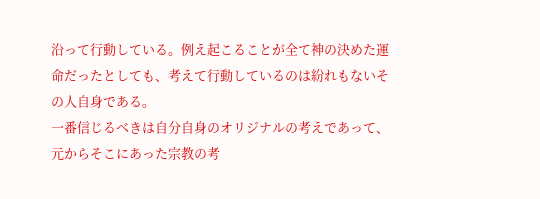沿って行動している。例え起こることが全て神の決めた運命だったとしても、考えて行動しているのは紛れもないその人自身である。
一番信じるべきは自分自身のオリジナルの考えであって、元からそこにあった宗教の考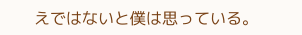えではないと僕は思っている。